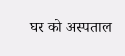घर को अस्पताल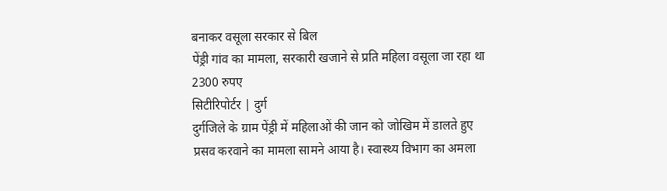बनाकर वसूला सरकार से बिल
पेंड्री गांव का मामला, सरकारी खजाने से प्रति महिला वसूला जा रहा था 2300 रुपए
सिटीरिपोर्टर | दुर्ग
दुर्गजिले के ग्राम पेंड्री में महिलाओं की जान को जोखिम में डालते हुए प्रसव करवाने का मामला सामने आया है। स्वास्थ्य विभाग का अमला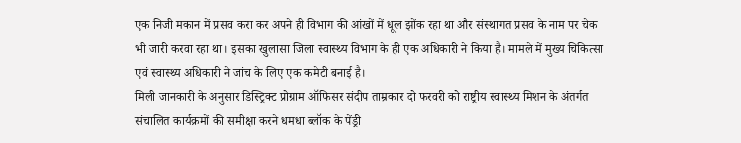एक निजी मकान में प्रसव करा कर अपने ही विभाग की आंखों में धूल झोंक रहा था और संस्थागत प्रसव के नाम पर चेक भी जारी करवा रहा था। इसका खुलासा जिला स्वास्थ्य विभाग के ही एक अधिकारी ने किया है। मामले में मुख्य चिकित्सा एवं स्वास्थ्य अधिकारी ने जांच के लिए एक कमेटी बनाई है।
मिली जानकारी के अनुसार डिस्ट्रिक्ट प्रोग्राम ऑफिसर संदीप ताम्रकार दो फरवरी को राष्ट्रीय स्वास्थ्य मिशन के अंतर्गत संचालित कार्यक्रमों की समीक्षा करने धमधा ब्लॉक के पेंड्री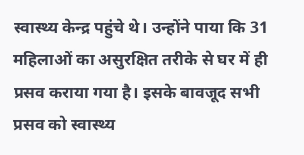स्वास्थ्य केन्द्र पहुंचे थे। उन्होंने पाया कि 31 महिलाओं का असुरक्षित तरीके से घर में ही प्रसव कराया गया है। इसके बावजूद सभी प्रसव को स्वास्थ्य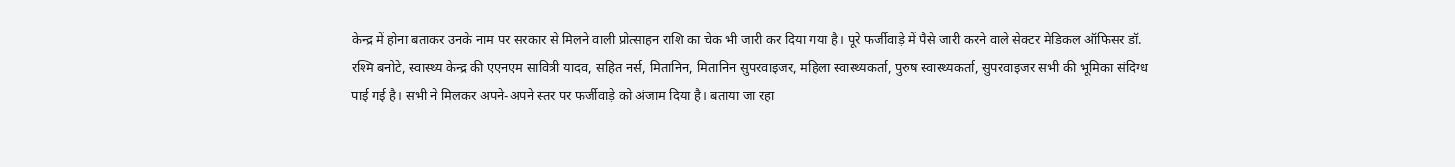केन्द्र में होना बताकर उनके नाम पर सरकार से मिलने वाली प्रोत्साहन राशि का चेक भी जारी कर दिया गया है। पूरे फर्जीवाड़े में पैसे जारी करने वाले सेक्टर मेडिकल ऑफिसर डॉ. रश्मि बनोटे, स्वास्थ्य केन्द्र की एएनएम सावित्री यादव, सहित नर्स, मितानिन, मितानिन सुपरवाइजर, महिला स्वास्थ्यकर्ता, पुरुष स्वास्थ्यकर्ता, सुपरवाइजर सभी की भूमिका संदिग्ध पाई गई है। सभी ने मिलकर अपने-अपने स्तर पर फर्जीवाड़े को अंजाम दिया है। बताया जा रहा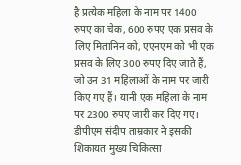है प्रत्येक महिला के नाम पर 1400 रुपए का चेक, 600 रुपए एक प्रसव के लिए मितानिन को, एएनएम को भी एक प्रसव के लिए 300 रुपए दिए जाते हैं, जो उन 31 महिलाओं के नाम पर जारी किए गए हैं। यानी एक महिला के नाम पर 2300 रुपए जारी कर दिए गए। डीपीएम संदीप ताम्रकार ने इसकी शिकायत मुख्य चिकित्सा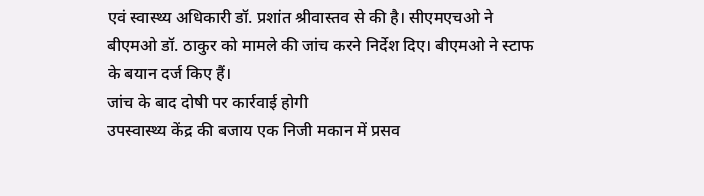एवं स्वास्थ्य अधिकारी डॉ. प्रशांत श्रीवास्तव से की है। सीएमएचओ ने बीएमओ डॉ. ठाकुर को मामले की जांच करने निर्देश दिए। बीएमओ ने स्टाफ के बयान दर्ज किए हैं।
जांच के बाद दोषी पर कार्रवाई होगी
उपस्वास्थ्य केंद्र की बजाय एक निजी मकान में प्रसव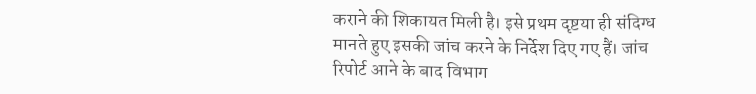कराने की शिकायत मिली है। इसे प्रथम दृष्टया ही संदिग्ध मानते हुए इसकी जांच करने के निर्देश दिए गए हैं। जांच रिपोर्ट आने के बाद विभाग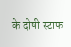के दोषी स्टाफ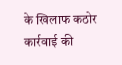के खिलाफ कठोर कार्रवाई की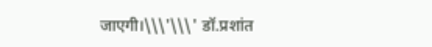जाएगी।\\\'\\\' डॉ.प्रशांत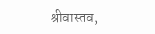श्रीवास्तव,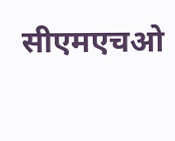सीएमएचओ